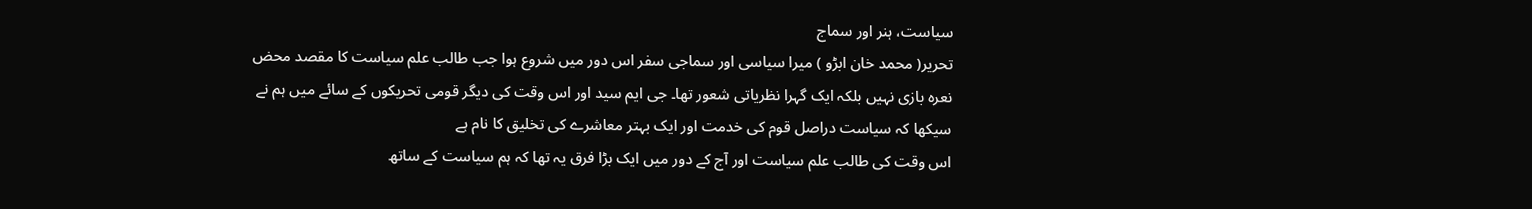سیاست، ہنر اور سماج
تحریر( محمد خان ابڑو ) میرا سیاسی اور سماجی سفر اس دور میں شروع ہوا جب طالب علم سیاست کا مقصد محض نعرہ بازی نہیں بلکہ ایک گہرا نظریاتی شعور تھا۔ جی ایم سید اور اس وقت کی دیگر قومی تحریکوں کے سائے میں ہم نے سیکھا کہ سیاست دراصل قوم کی خدمت اور ایک بہتر معاشرے کی تخلیق کا نام ہے
اس وقت کی طالب علم سیاست اور آج کے دور میں ایک بڑا فرق یہ تھا کہ ہم سیاست کے ساتھ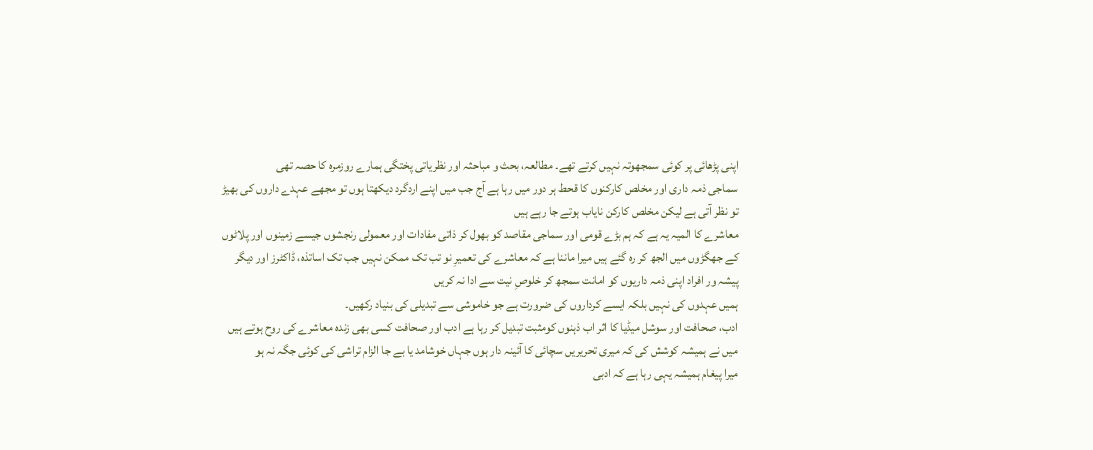اپنی پڑھائی پر کوئی سمجھوتہ نہیں کرتے تھے۔ مطالعہ، بحث و مباحثہ اور نظریاتی پختگی ہمارے روزمرہ کا حصہ تھی
سماجی ذمہ داری اور مخلص کارکنوں کا قحط ہر دور میں رہا ہے آج جب میں اپنے اردگرد دیکھتا ہوں تو مجھے عہدے داروں کی بھیڑ تو نظر آتی ہے لیکن مخلص کارکن نایاب ہوتے جا رہے ہیں
معاشرے کا المیہ یہ ہے کہ ہم بڑے قومی اور سماجی مقاصد کو بھول کر ذاتی مفادات اور معمولی رنجشوں جیسے زمینوں اور پلاٹوں کے جھگڑوں میں الجھ کر رہ گئے ہیں میرا ماننا ہے کہ معاشرے کی تعمیرِ نو تب تک ممکن نہیں جب تک اساتذہ، ڈاکٹرز اور دیگر پیشہ ور افراد اپنی ذمہ داریوں کو امانت سمجھ کر خلوصِ نیت سے ادا نہ کریں
ہمیں عہدوں کی نہیں بلکہ ایسے کرداروں کی ضرورت ہے جو خاموشی سے تبدیلی کی بنیاد رکھیں۔
ادب، صحافت اور سوشل میڈیا کا اثر اب ذہنوں کومثبت تبدیل کر رہا ہے ادب اور صحافت کسی بھی زندہ معاشرے کی روح ہوتے ہیں میں نے ہمیشہ کوشش کی کہ میری تحریریں سچائی کا آئینہ دار ہوں جہاں خوشامد یا بے جا الزام تراشی کی کوئی جگہ نہ ہو
میرا پیغام ہمیشہ یہی رہا ہے کہ ادبی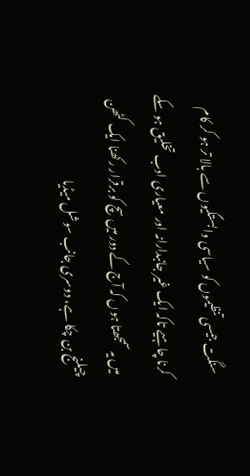سنگت جیسی تنظیموں کو سیاسی وابستگیوں سے بالا تر ہو کر کام کرنا چاہیے تاکہ ایک غیر جانبدارانہ اور معیاری ادب تخلیق ہو سکے
میں یہ سمجھتا ہوں کہ آج کے دور میں سچ کو برقرار رکھنا ایک کٹھن چیلنج بن چکا ہے، دوسری جانب سوشل میڈیا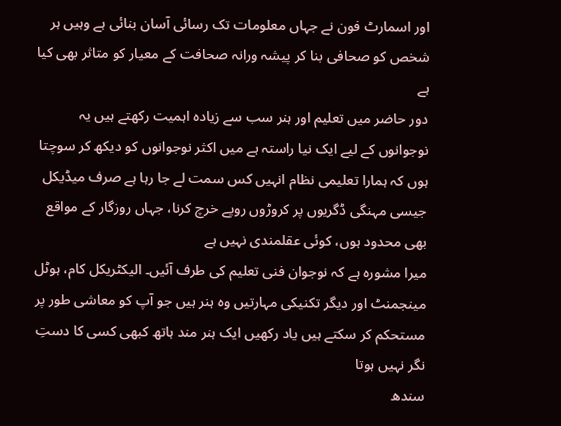اور اسمارٹ فون نے جہاں معلومات تک رسائی آسان بنائی ہے وہیں ہر شخص کو صحافی بنا کر پیشہ ورانہ صحافت کے معیار کو متاثر بھی کیا ہے
دور حاضر میں تعلیم اور ہنر سب سے زیادہ اہمیت رکھتے ہیں یہ نوجوانوں کے لیے ایک نیا راستہ ہے میں اکثر نوجوانوں کو دیکھ کر سوچتا ہوں کہ ہمارا تعلیمی نظام انہیں کس سمت لے جا رہا ہے صرف میڈیکل جیسی مہنگی ڈگریوں پر کروڑوں روپے خرچ کرنا، جہاں روزگار کے مواقع بھی محدود ہوں، کوئی عقلمندی نہیں ہے
میرا مشورہ ہے کہ نوجوان فنی تعلیم کی طرف آئیں۔ الیکٹریکل کام، ہوٹل مینجمنٹ اور دیگر تکنیکی مہارتیں وہ ہنر ہیں جو آپ کو معاشی طور پر مستحکم کر سکتے ہیں یاد رکھیں ایک ہنر مند ہاتھ کبھی کسی کا دستِ نگر نہیں ہوتا
سندھ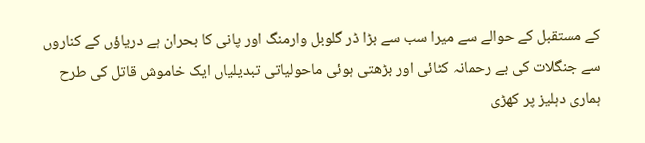کے مستقبل کے حوالے سے میرا سب سے بڑا ڈر گلوبل وارمنگ اور پانی کا بحران ہے دریاؤں کے کناروں سے جنگلات کی بے رحمانہ کٹائی اور بڑھتی ہوئی ماحولیاتی تبدیلیاں ایک خاموش قاتل کی طرح ہماری دہلیز پر کھڑی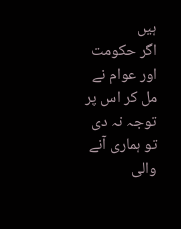ہیں
اگر حکومت اور عوام نے مل کر اس پر توجہ نہ دی تو ہماری آنے والی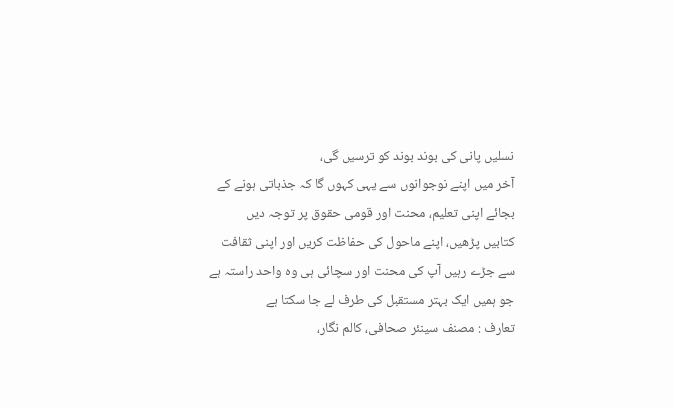نسلیں پانی کی بوند بوند کو ترسیں گی،
آخر میں اپنے نوجوانوں سے یہی کہوں گا کہ جذباتی ہونے کے بجائے اپنی تعلیم، محنت اور قومی حقوق پر توجہ دیں
کتابیں پڑھیں، اپنے ماحول کی حفاظت کریں اور اپنی ثقافت سے جڑے رہیں آپ کی محنت اور سچائی ہی وہ واحد راستہ ہے جو ہمیں ایک بہتر مستقبل کی طرف لے جا سکتا ہے
تعارف : مصنف سینئر صحافی، کالم نگار،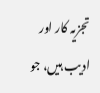تجزیہ کار اور ادیب ہیں، جو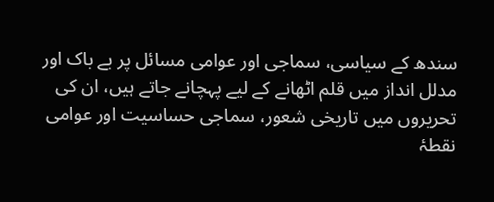سندھ کے سیاسی، سماجی اور عوامی مسائل پر بے باک اور مدلل انداز میں قلم اٹھانے کے لیے پہچانے جاتے ہیں، ان کی تحریروں میں تاریخی شعور، سماجی حساسیت اور عوامی نقطۂ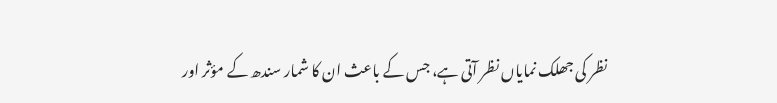نظر کی جھلک نمایاں نظر آتی ہے، جس کے باعث ان کا شمار سندھ کے مؤثر اور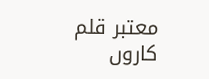معتبر قلم کاروں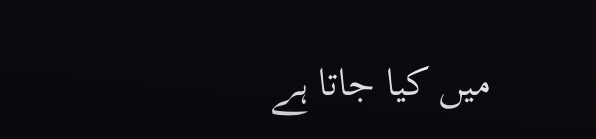میں کیا جاتا ہے